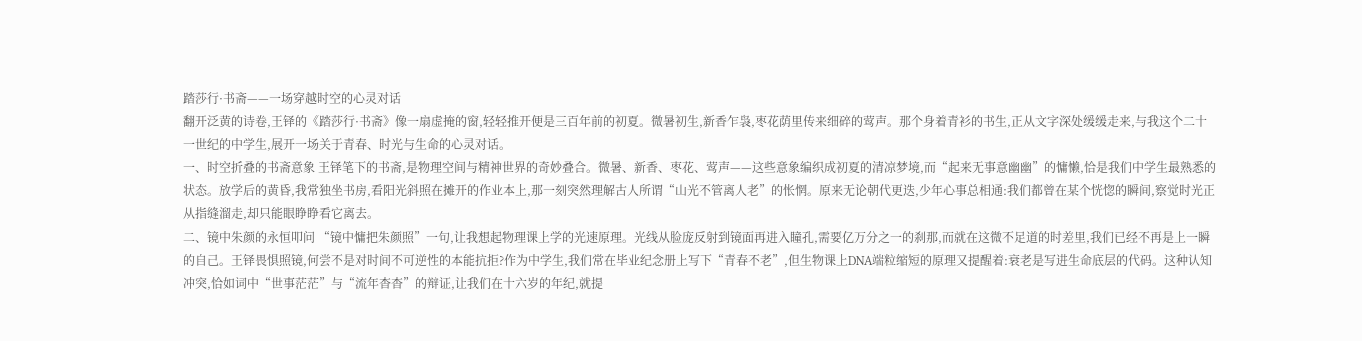踏莎行·书斋——一场穿越时空的心灵对话
翻开泛黄的诗卷,王铎的《踏莎行·书斋》像一扇虚掩的窗,轻轻推开便是三百年前的初夏。微暑初生,新香乍袅,枣花荫里传来细碎的莺声。那个身着青衫的书生,正从文字深处缓缓走来,与我这个二十一世纪的中学生,展开一场关于青春、时光与生命的心灵对话。
一、时空折叠的书斋意象 王铎笔下的书斋,是物理空间与精神世界的奇妙叠合。微暑、新香、枣花、莺声——这些意象编织成初夏的清凉梦境,而“起来无事意幽幽”的慵懒,恰是我们中学生最熟悉的状态。放学后的黄昏,我常独坐书房,看阳光斜照在摊开的作业本上,那一刻突然理解古人所谓“山光不管离人老”的怅惘。原来无论朝代更迭,少年心事总相通:我们都曾在某个恍惚的瞬间,察觉时光正从指缝溜走,却只能眼睁睁看它离去。
二、镜中朱颜的永恒叩问 “镜中慵把朱颜照”一句,让我想起物理课上学的光速原理。光线从脸庞反射到镜面再进入瞳孔,需要亿万分之一的刹那,而就在这微不足道的时差里,我们已经不再是上一瞬的自己。王铎畏惧照镜,何尝不是对时间不可逆性的本能抗拒?作为中学生,我们常在毕业纪念册上写下“青春不老”,但生物课上DNA端粒缩短的原理又提醒着:衰老是写进生命底层的代码。这种认知冲突,恰如词中“世事茫茫”与“流年杳杳”的辩证,让我们在十六岁的年纪,就提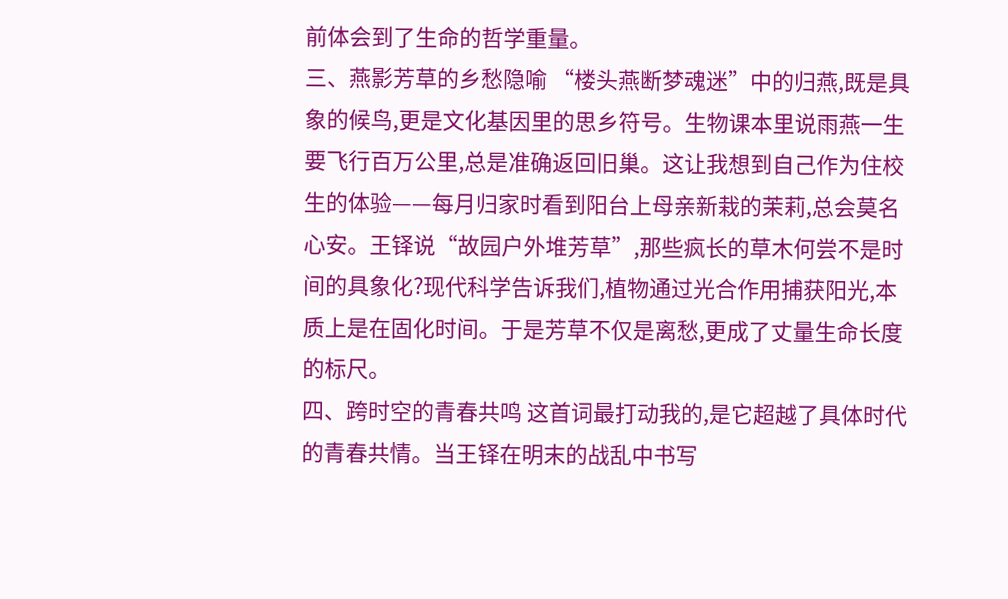前体会到了生命的哲学重量。
三、燕影芳草的乡愁隐喻 “楼头燕断梦魂迷”中的归燕,既是具象的候鸟,更是文化基因里的思乡符号。生物课本里说雨燕一生要飞行百万公里,总是准确返回旧巢。这让我想到自己作为住校生的体验——每月归家时看到阳台上母亲新栽的茉莉,总会莫名心安。王铎说“故园户外堆芳草”,那些疯长的草木何尝不是时间的具象化?现代科学告诉我们,植物通过光合作用捕获阳光,本质上是在固化时间。于是芳草不仅是离愁,更成了丈量生命长度的标尺。
四、跨时空的青春共鸣 这首词最打动我的,是它超越了具体时代的青春共情。当王铎在明末的战乱中书写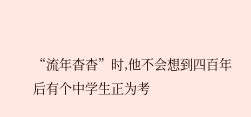“流年杳杳”时,他不会想到四百年后有个中学生正为考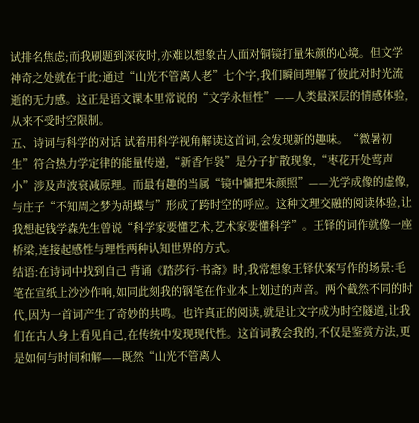试排名焦虑;而我刷题到深夜时,亦难以想象古人面对铜镜打量朱颜的心境。但文学神奇之处就在于此:通过“山光不管离人老”七个字,我们瞬间理解了彼此对时光流逝的无力感。这正是语文课本里常说的“文学永恒性”——人类最深层的情感体验,从来不受时空限制。
五、诗词与科学的对话 试着用科学视角解读这首词,会发现新的趣味。“微暑初生”符合热力学定律的能量传递,“新香乍袅”是分子扩散现象,“枣花开处莺声小”涉及声波衰减原理。而最有趣的当属“镜中慵把朱颜照”——光学成像的虚像,与庄子“不知周之梦为胡蝶与”形成了跨时空的呼应。这种文理交融的阅读体验,让我想起钱学森先生曾说“科学家要懂艺术,艺术家要懂科学”。王铎的词作就像一座桥梁,连接起感性与理性两种认知世界的方式。
结语:在诗词中找到自己 背诵《踏莎行·书斋》时,我常想象王铎伏案写作的场景:毛笔在宣纸上沙沙作响,如同此刻我的钢笔在作业本上划过的声音。两个截然不同的时代,因为一首词产生了奇妙的共鸣。也许真正的阅读,就是让文字成为时空隧道,让我们在古人身上看见自己,在传统中发现现代性。这首词教会我的,不仅是鉴赏方法,更是如何与时间和解——既然“山光不管离人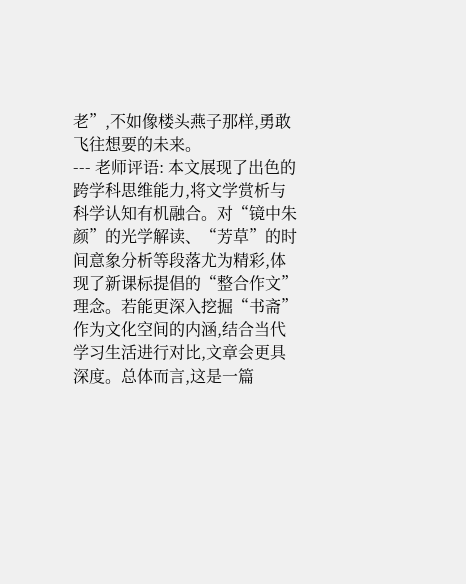老”,不如像楼头燕子那样,勇敢飞往想要的未来。
--- 老师评语: 本文展现了出色的跨学科思维能力,将文学赏析与科学认知有机融合。对“镜中朱颜”的光学解读、“芳草”的时间意象分析等段落尤为精彩,体现了新课标提倡的“整合作文”理念。若能更深入挖掘“书斋”作为文化空间的内涵,结合当代学习生活进行对比,文章会更具深度。总体而言,这是一篇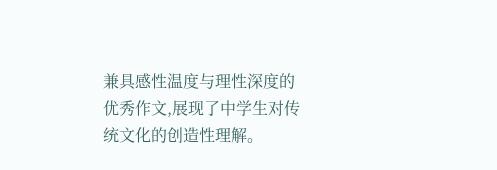兼具感性温度与理性深度的优秀作文,展现了中学生对传统文化的创造性理解。